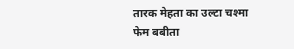तारक मेहता का उल्टा चश्मा फेम बबीता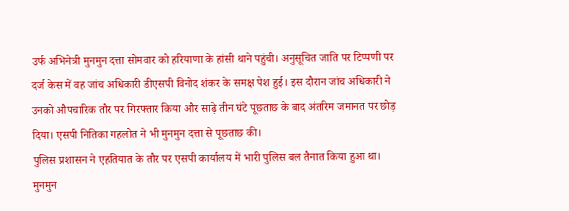उर्फ अभिनेत्री मुनमुन दत्ता सोमवार को हरियाणा के हांसी थाने पहुंची। अनुसूचित जाति पर टिप्पणी पर दर्ज केस में वह जांच अधिकारी डीएसपी विनोद शंकर के समक्ष पेश हुई। इस दौरान जांच अधिकारी ने उनको औपचारिक तौर पर गिरफ्तार किया और साढ़े तीन घंटे पूछताछ के बाद अंतरिम जमानत पर छोड़ दिया। एसपी नितिका गहलोत ने भी मुनमुन दत्ता से पूछताछ की।
पुलिस प्रशासन ने एहतियात के तौर पर एसपी कार्यालय में भारी पुलिस बल तैनात किया हुआ था। मुनमुन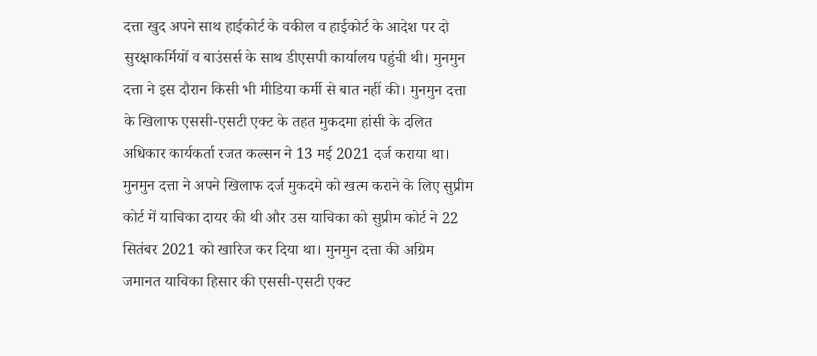दत्ता खुद अपने साथ हाईकोर्ट के वकील व हाईकोर्ट के आदेश पर दो सुरक्षाकर्मियों व बाउंसर्स के साथ डीएसपी कार्यालय पहुंची थी। मुनमुन दत्ता ने इस दौरान किसी भी मीडिया कर्मी से बात नहीं की। मुनमुन दत्ता के खिलाफ एससी-एसटी एक्ट के तहत मुकदमा हांसी के दलित अधिकार कार्यकर्ता रजत कल्सन ने 13 मई 2021 दर्ज कराया था।
मुनमुन दत्ता ने अपने खिलाफ दर्ज मुकदमे को खत्म कराने के लिए सुप्रीम कोर्ट में याचिका दायर की थी और उस याचिका को सुप्रीम कोर्ट ने 22 सितंबर 2021 को खारिज कर दिया था। मुनमुन दत्ता की अग्रिम जमानत याचिका हिसार की एससी-एसटी एक्ट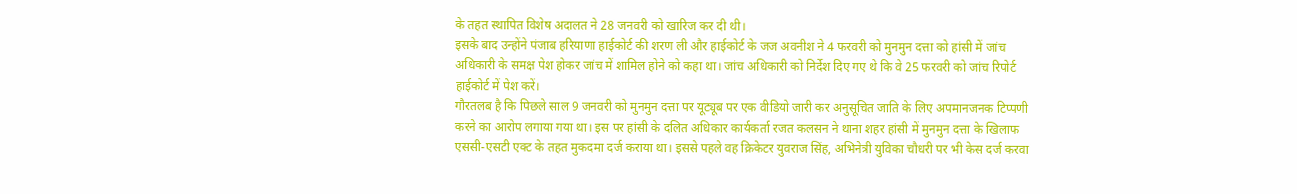के तहत स्थापित विशेष अदालत ने 28 जनवरी को खारिज कर दी थी।
इसके बाद उन्होंने पंजाब हरियाणा हाईकोर्ट की शरण ली और हाईकोर्ट के जज अवनीश ने 4 फरवरी को मुनमुन दत्ता को हांसी में जांच अधिकारी के समक्ष पेश होकर जांच में शामिल होने को कहा था। जांच अधिकारी को निर्देश दिए गए थे कि वे 25 फरवरी को जांच रिपोर्ट हाईकोर्ट में पेश करें।
गौरतलब है कि पिछले साल 9 जनवरी को मुनमुन दत्ता पर यूट्यूब पर एक वीडियो जारी कर अनुसूचित जाति के लिए अपमानजनक टिप्पणी करने का आरोप लगाया गया था। इस पर हांसी के दलित अधिकार कार्यकर्ता रजत कलसन ने थाना शहर हांसी में मुनमुन दत्ता के खिलाफ एससी-एसटी एक्ट के तहत मुकदमा दर्ज कराया था। इससे पहले वह क्रिकेटर युवराज सिंह, अभिनेत्री युविका चौधरी पर भी केस दर्ज करवा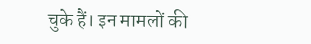चुके हैं। इन मामलों की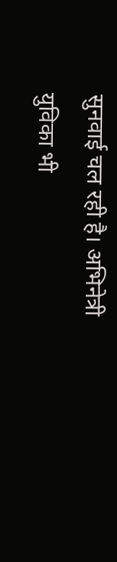सुनवाई चल रही है। अभिनेत्री युविका भी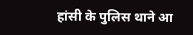हांसी के पुलिस थाने आ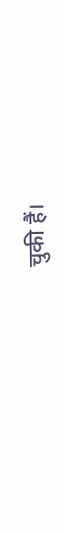चुकी हैं।